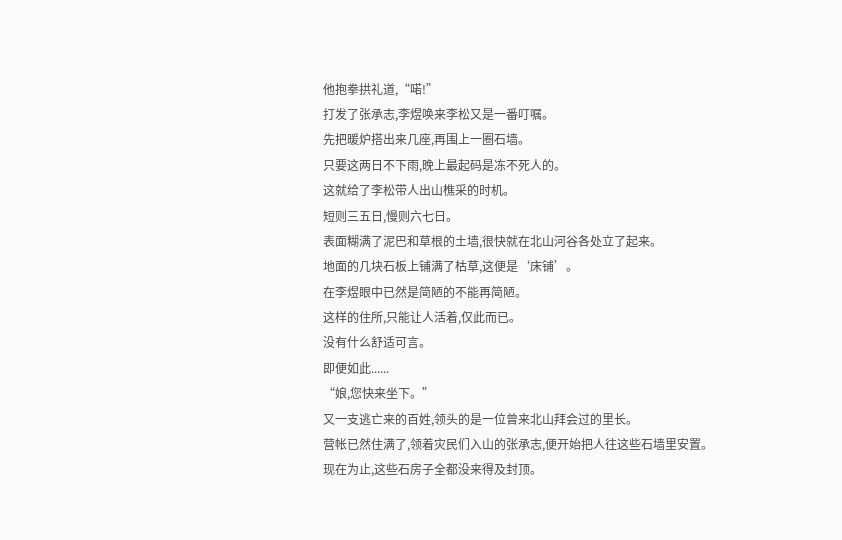他抱拳拱礼道,“喏!”
打发了张承志,李煜唤来李松又是一番叮嘱。
先把暖炉搭出来几座,再围上一圈石墙。
只要这两日不下雨,晚上最起码是冻不死人的。
这就给了李松带人出山樵采的时机。
短则三五日,慢则六七日。
表面糊满了泥巴和草根的土墙,很快就在北山河谷各处立了起来。
地面的几块石板上铺满了枯草,这便是‘床铺’。
在李煜眼中已然是简陋的不能再简陋。
这样的住所,只能让人活着,仅此而已。
没有什么舒适可言。
即便如此......
“娘,您快来坐下。”
又一支逃亡来的百姓,领头的是一位曾来北山拜会过的里长。
营帐已然住满了,领着灾民们入山的张承志,便开始把人往这些石墙里安置。
现在为止,这些石房子全都没来得及封顶。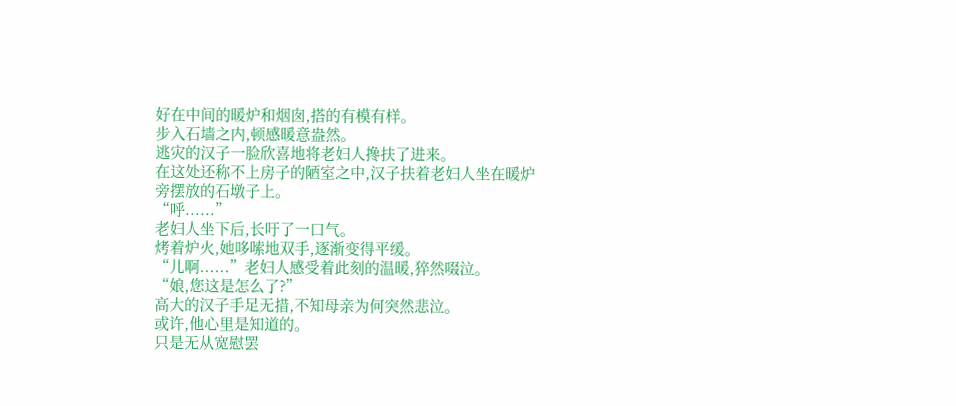好在中间的暖炉和烟囱,搭的有模有样。
步入石墙之内,顿感暖意盎然。
逃灾的汉子一脸欣喜地将老妇人搀扶了进来。
在这处还称不上房子的陋室之中,汉子扶着老妇人坐在暖炉旁摆放的石墩子上。
“呼......”
老妇人坐下后,长吁了一口气。
烤着炉火,她哆嗦地双手,逐渐变得平缓。
“儿啊......”老妇人感受着此刻的温暖,猝然啜泣。
“娘,您这是怎么了?”
高大的汉子手足无措,不知母亲为何突然悲泣。
或许,他心里是知道的。
只是无从宽慰罢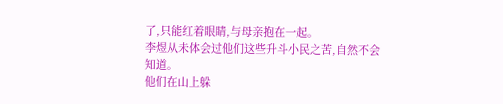了,只能红着眼睛,与母亲抱在一起。
李煜从未体会过他们这些升斗小民之苦,自然不会知道。
他们在山上躲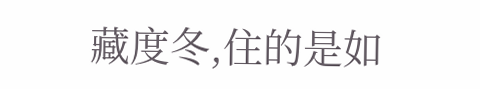藏度冬,住的是如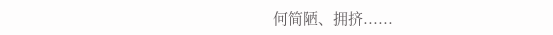何简陋、拥挤......